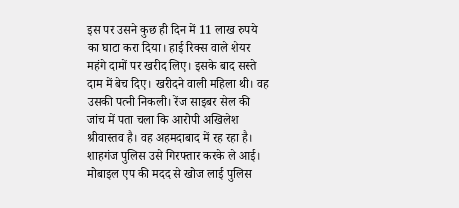इस पर उसने कुछ ही दिन में 11 लाख रुपये का घाटा करा दिया। हाई रिक्स वाले शेयर महंगे दामों पर खरीद लिए। इसके बाद सस्ते दाम में बेच दिए। खरीदने वाली महिला थी। वह उसकी पत्नी निकली। रेंज साइबर सेल की जांच में पता चला कि आरोपी अखिलेश श्रीवास्तव है। वह अहमदाबाद में रह रहा है। शाहगंज पुलिस उसे गिरफ्तार करके ले आई।
मोबाइल एप की मदद से खोज लाई पुलिस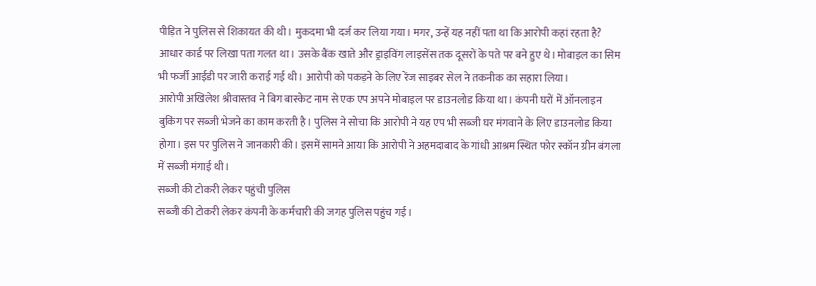पीड़ित ने पुलिस से शिकायत की थी। मुकदमा भी दर्ज कर लिया गया। मगर, उन्हें यह नहीं पता था कि आरोपी कहां रहता है? आधार कार्ड पर लिखा पता गलत था। उसके बैंक खाते और ड्राइविंग लाइसेंस तक दूसरों के पते पर बने हुए थे। मोबाइल का सिम भी फर्जी आईडी पर जारी कराई गई थी। आरोपी को पकड़ने के लिए रेंज साइबर सेल ने तकनीक का सहारा लिया।
आरोपी अखिलेश श्रीवास्तव ने बिग बास्केट नाम से एक एप अपने मोबाइल पर डाउनलोड किया था। कंपनी घरों में ऑनलाइन बुकिंग पर सब्जी भेजने का काम करती है। पुलिस ने सोचा कि आरोपी ने यह एप भी सब्जी घर मंगवाने के लिए डाउनलोड किया होगा। इस पर पुलिस ने जानकारी की। इसमें सामने आया कि आरोपी ने अहमदाबाद के गांधी आश्रम स्थित फोर स्कॉन ग्रीन बंगला में सब्जी मंगाई थी।
सब्जी की टोकरी लेकर पहुंची पुलिस
सब्जी की टोकरी लेकर कंपनी के कर्मचारी की जगह पुलिस पहुंच गई।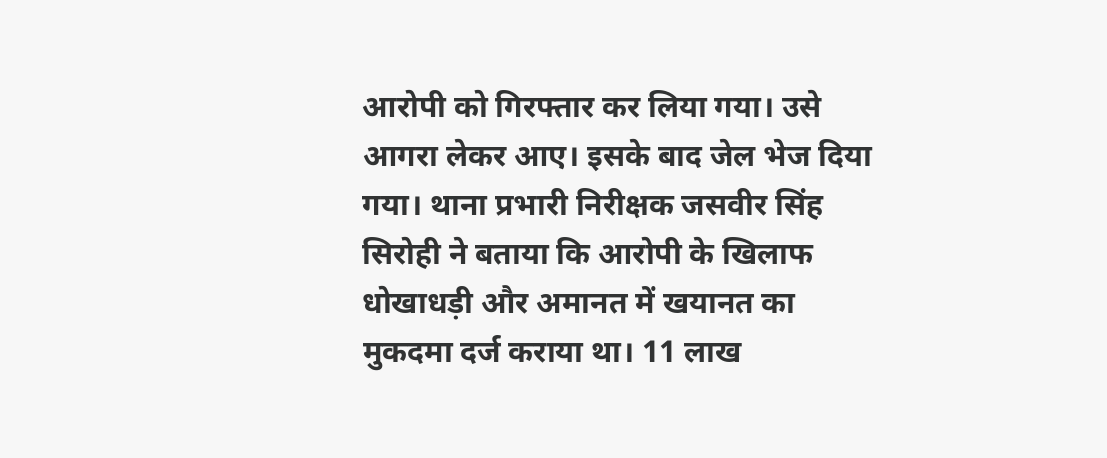आरोपी को गिरफ्तार कर लिया गया। उसे आगरा लेकर आए। इसके बाद जेल भेज दिया गया। थाना प्रभारी निरीक्षक जसवीर सिंह सिरोही ने बताया कि आरोपी के खिलाफ धोखाधड़ी और अमानत में खयानत का मुकदमा दर्ज कराया था। 11 लाख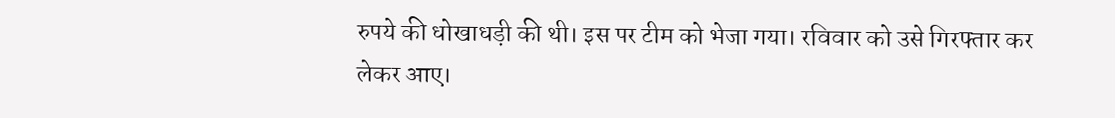रुपये की धोखाधड़ी की थी। इस पर टीम को भेजा गया। रविवार को उसे गिरफ्तार कर लेकर आए।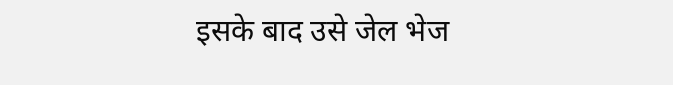इसके बाद उसे जेल भेज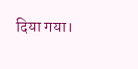दिया गया।